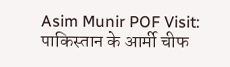Asim Munir POF Visit: पाकिस्तान के आर्मी चीफ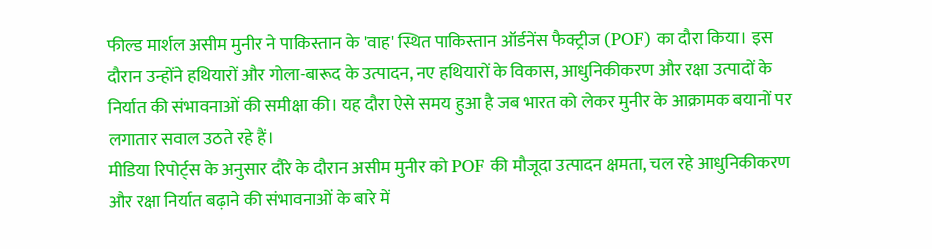फील्ड मार्शल असीम मुनीर ने पाकिस्तान के 'वाह' स्थित पाकिस्तान ऑर्डनेंस फैक्ट्रीज (POF) का दौरा किया। इस दौरान उन्होंने हथियारों और गोला-बारूद के उत्पादन, नए हथियारों के विकास, आधुनिकीकरण और रक्षा उत्पादों के निर्यात की संभावनाओं की समीक्षा की। यह दौरा ऐसे समय हुआ है जब भारत को लेकर मुनीर के आक्रामक बयानों पर लगातार सवाल उठते रहे हैं।
मीडिया रिपोर्ट्स के अनुसार दौरे के दौरान असीम मुनीर को POF की मौजूदा उत्पादन क्षमता, चल रहे आधुनिकीकरण और रक्षा निर्यात बढ़ाने की संभावनाओं के बारे में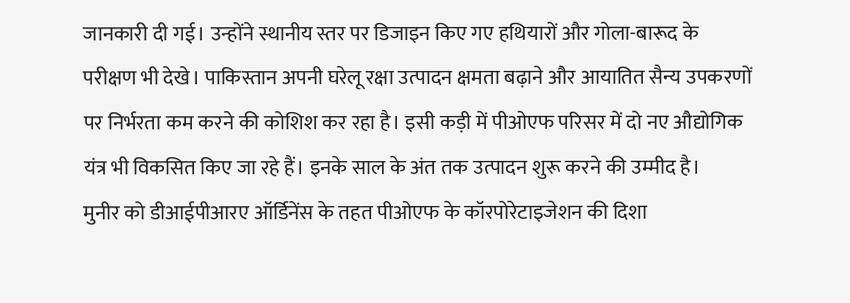जानकारी दी गई। उन्होंने स्थानीय स्तर पर डिजाइन किए गए हथियारों और गोला-बारूद के परीक्षण भी देखे। पाकिस्तान अपनी घरेलू रक्षा उत्पादन क्षमता बढ़ाने और आयातित सैन्य उपकरणों पर निर्भरता कम करने की कोशिश कर रहा है। इसी कड़ी में पीओएफ परिसर में दो नए औद्योगिक यंत्र भी विकसित किए जा रहे हैं। इनके साल के अंत तक उत्पादन शुरू करने की उम्मीद है।
मुनीर को डीआईपीआरए ऑर्डिनेंस के तहत पीओएफ के कॉरपोरेटाइजेशन की दिशा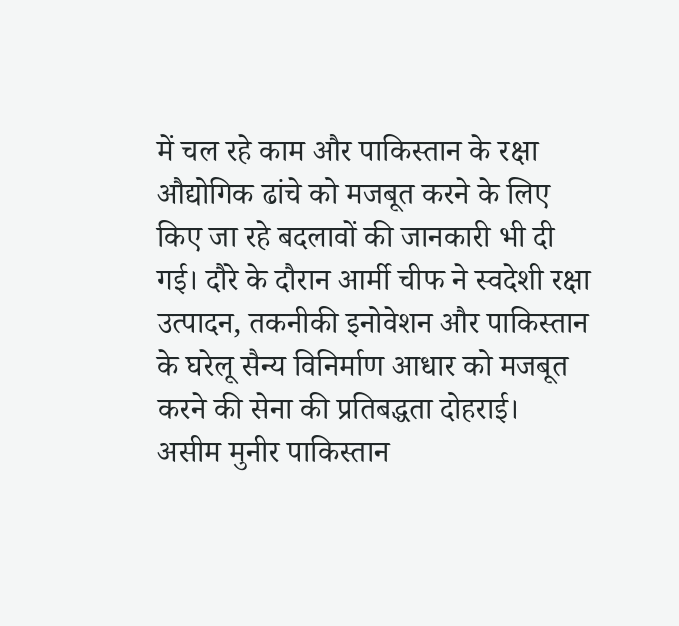में चल रहे काम और पाकिस्तान के रक्षा औद्योगिक ढांचे को मजबूत करने के लिए किए जा रहे बदलावों की जानकारी भी दी गई। दौरे के दौरान आर्मी चीफ ने स्वदेशी रक्षा उत्पादन, तकनीकी इनोवेशन और पाकिस्तान के घरेलू सैन्य विनिर्माण आधार को मजबूत करने की सेना की प्रतिबद्धता दोहराई।
असीम मुनीर पाकिस्तान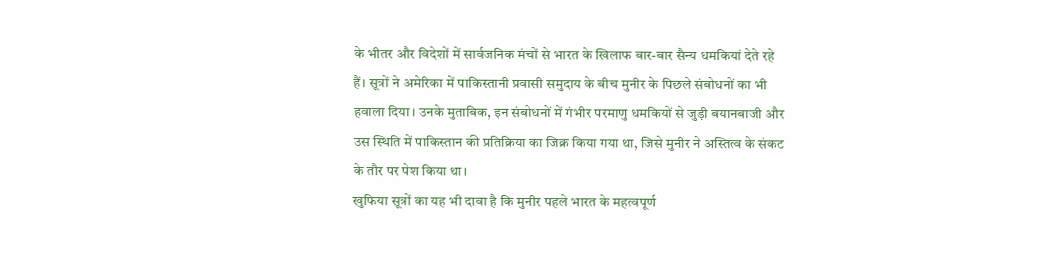के भीतर और विदेशों में सार्वजनिक मंचों से भारत के खिलाफ बार-बार सैन्य धमकियां देते रहे हैं। सूत्रों ने अमेरिका में पाकिस्तानी प्रवासी समुदाय के बीच मुनीर के पिछले संबोधनों का भी हवाला दिया। उनके मुताबिक, इन संबोधनों में गंभीर परमाणु धमकियों से जुड़ी बयानबाजी और उस स्थिति में पाकिस्तान की प्रतिक्रिया का जिक्र किया गया था, जिसे मुनीर ने अस्तित्व के संकट के तौर पर पेश किया था।
खुफिया सूत्रों का यह भी दावा है कि मुनीर पहले भारत के महत्वपूर्ण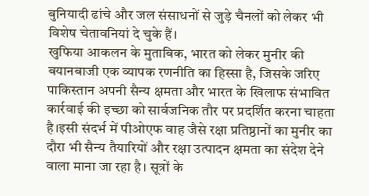बुनियादी ढांचे और जल संसाधनों से जुड़े चैनलों को लेकर भी विशेष चेतावनियां दे चुके हैं।
खुफिया आकलन के मुताबिक, भारत को लेकर मुनीर की बयानबाजी एक व्यापक रणनीति का हिस्सा है, जिसके जरिए पाकिस्तान अपनी सैन्य क्षमता और भारत के खिलाफ संभावित कार्रवाई की इच्छा को सार्वजनिक तौर पर प्रदर्शित करना चाहता है।इसी संदर्भ में पीओएफ वाह जैसे रक्षा प्रतिष्ठानों का मुनीर का दौरा भी सैन्य तैयारियों और रक्षा उत्पादन क्षमता का संदेश देने वाला माना जा रहा है। सूत्रों के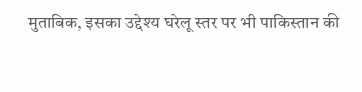मुताबिक, इसका उद्देश्य घरेलू स्तर पर भी पाकिस्तान की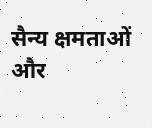सैन्य क्षमताओं और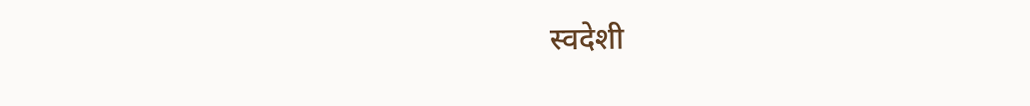स्वदेशी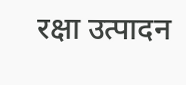रक्षा उत्पादन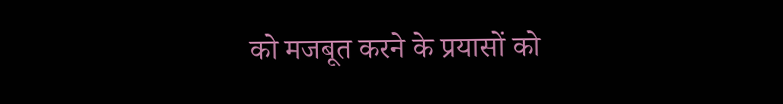को मजबूत करने के प्रयासों को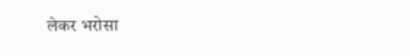लेकर भरोसा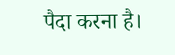पैदा करना है।